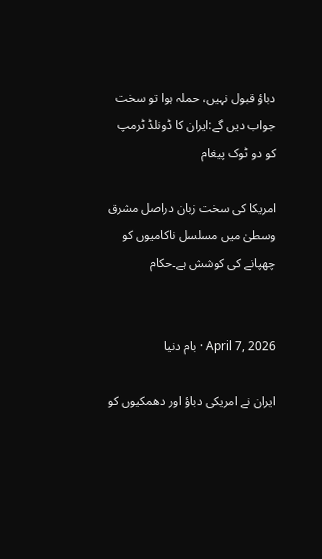دباؤ قبول نہیں، حملہ ہوا تو سخت جواب دیں گے:ایران کا ڈونلڈ ٹرمپ کو دو ٹوک پیغام

امریکا کی سخت زبان دراصل مشرق وسطیٰ میں مسلسل ناکامیوں کو چھپانے کی کوشش ہے۔حکام


April 7, 2026 · بام دنیا

ایران نے امریکی دباؤ اور دھمکیوں کو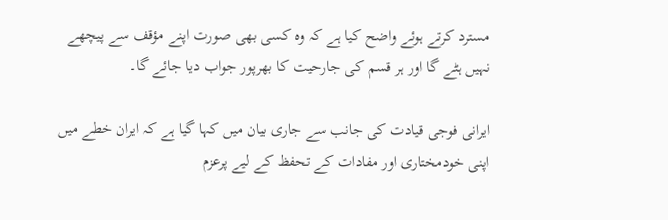مسترد کرتے ہوئے واضح کیا ہے کہ وہ کسی بھی صورت اپنے مؤقف سے پیچھے نہیں ہٹے گا اور ہر قسم کی جارحیت کا بھرپور جواب دیا جائے گا۔

ایرانی فوجی قیادت کی جانب سے جاری بیان میں کہا گیا ہے کہ ایران خطے میں اپنی خودمختاری اور مفادات کے تحفظ کے لیے پرعزم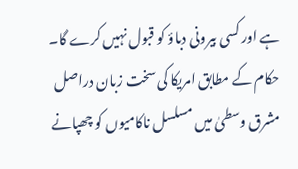ہے اور کسی بیرونی دباؤ کو قبول نہیں کرے گا۔ حکام کے مطابق امریکا کی سخت زبان دراصل مشرق وسطیٰ میں مسلسل ناکامیوں کو چھپانے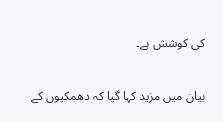کی کوشش ہے۔

بیان میں مزید کہا گیا کہ دھمکیوں کے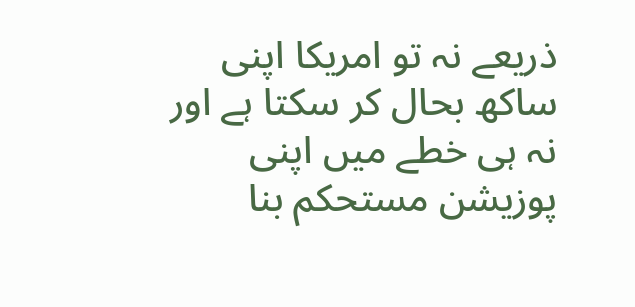ذریعے نہ تو امریکا اپنی ساکھ بحال کر سکتا ہے اور نہ ہی خطے میں اپنی پوزیشن مستحکم بنا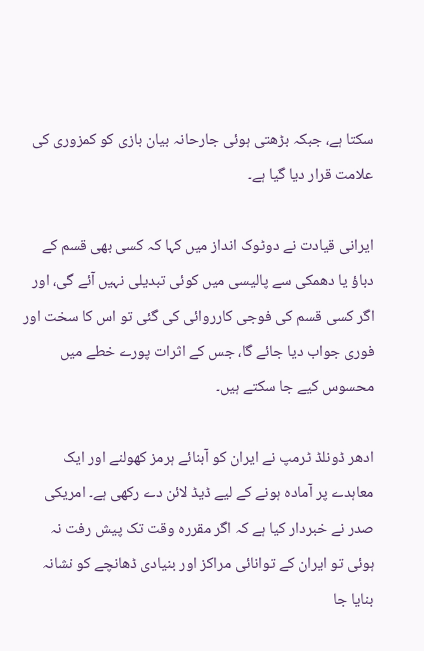سکتا ہے، جبکہ بڑھتی ہوئی جارحانہ بیان بازی کو کمزوری کی علامت قرار دیا گیا ہے۔

ایرانی قیادت نے دوٹوک انداز میں کہا کہ کسی بھی قسم کے دباؤ یا دھمکی سے پالیسی میں کوئی تبدیلی نہیں آئے گی، اور اگر کسی قسم کی فوجی کارروائی کی گئی تو اس کا سخت اور فوری جواب دیا جائے گا، جس کے اثرات پورے خطے میں محسوس کیے جا سکتے ہیں۔

ادھر ڈونلڈ ٹرمپ نے ایران کو آبنائے ہرمز کھولنے اور ایک معاہدے پر آمادہ ہونے کے لیے ڈیڈ لائن دے رکھی ہے۔ امریکی صدر نے خبردار کیا ہے کہ اگر مقررہ وقت تک پیش رفت نہ ہوئی تو ایران کے توانائی مراکز اور بنیادی ڈھانچے کو نشانہ بنایا جا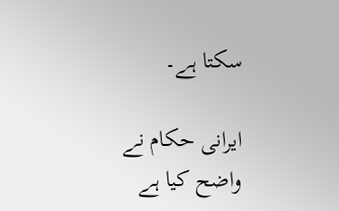سکتا ہے۔

ایرانی حکام نے واضح کیا ہے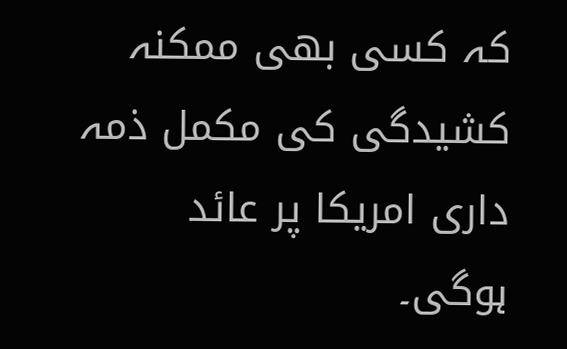کہ کسی بھی ممکنہ کشیدگی کی مکمل ذمہ داری امریکا پر عائد ہوگی۔